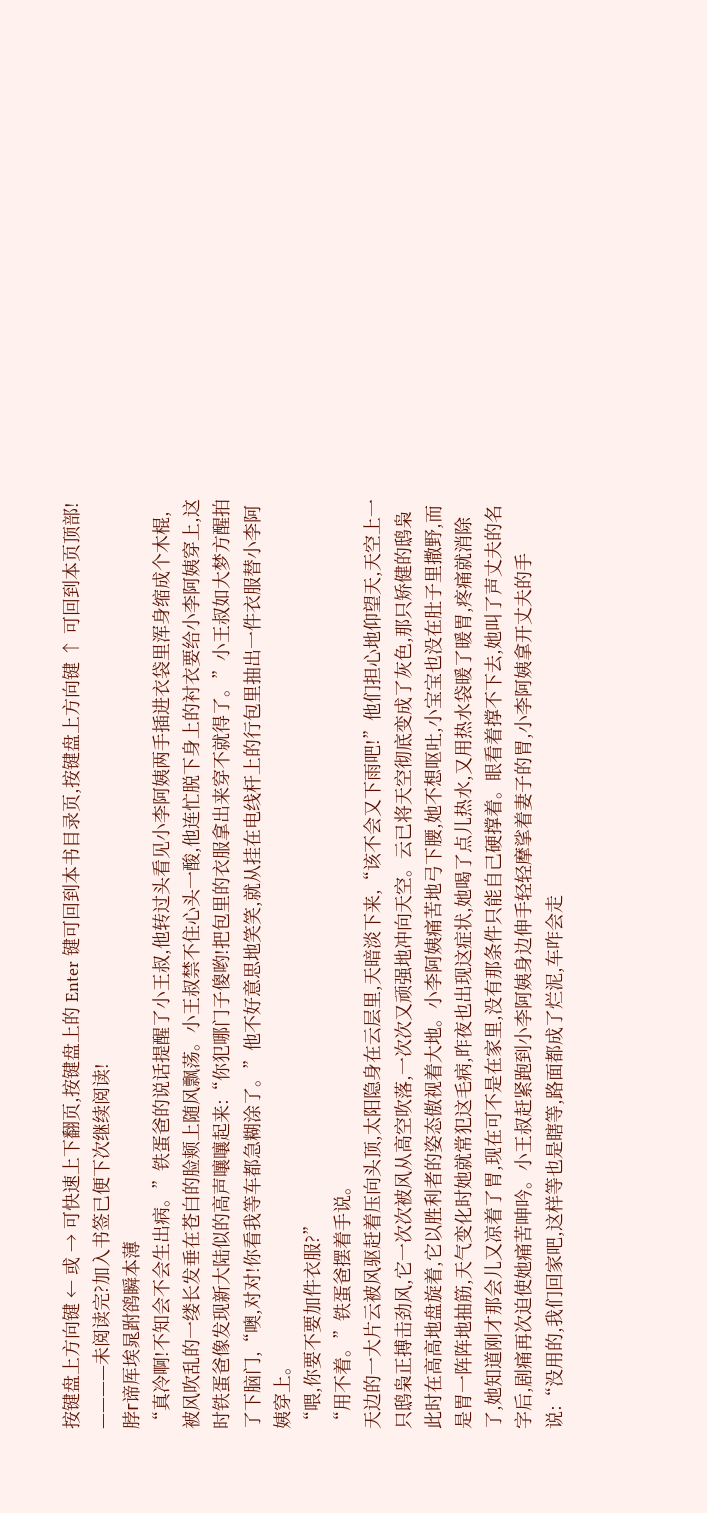按键盘上方向键 ← 或 → 可快速上下翻页,按键盘上的 Enter 键可回到本书目录页,按键盘上方向键 ↑ 可回到本页顶部!
————未阅读完?加入书签已便下次继续阅读!
脖г谛厍埃晁跗鹆瞬本薄
“真冷啊!不知会不会生出病。”铁蛋爸的说话提醒了小王叔,他转过头看见小李阿姨两手插进衣袋里浑身缩成个木棍,被风吹乱的一缕长发垂在苍白的脸颊上随风飘荡。小王叔禁不住心头一酸,他连忙脱下身上的衬衣要给小李阿姨穿上,这时铁蛋爸像发现新大陆似的高声嚷嚷起来:“你犯哪门子傻哟!把包里的衣服拿出来穿不就得了。”小王叔如大梦方醒拍了下脑门,“噢,对对!你看我等车都急糊涂了。”他不好意思地笑笑,就从挂在电线杆上的行包里抽出一件衣服替小李阿姨穿上。
“喂,你要不要加件衣服?”
“用不着。”铁蛋爸摆着手说。
天边的一大片云被风驱赶着压向头顶,太阳隐身在云层里,天暗淡下来,“该不会又下雨吧!”他们担心地仰望天,天空上一只鸱枭正搏击劲风,它一次次被风从高空吹落,一次次又顽强地冲向天空。云已将天空彻底变成了灰色,那只矫健的鸱枭此时在高高地盘旋着,它以胜利者的姿态傲视着大地。小李阿姨痛苦地弓下腰,她不想呕吐,小宝宝也没在肚子里撒野,而是胃一阵阵地抽筋,天气变化时她就常犯这毛病,昨夜也出现这症状,她喝了点儿热水,又用热水袋暖了暖胃,疼痛就消除了,她知道刚才那会儿又凉着了胃,现在可不是在家里,没有那条件只能自己硬撑着。眼看着撑不下去,她叫了声丈夫的名字后,剧痛再次迫使她痛苦呻吟。小王叔赶紧跑到小李阿姨身边伸手轻轻摩挲着妻子的胃,小李阿姨拿开丈夫的手说:“没用的,我们回家吧,这样等也是瞎等,路面都成了烂泥,车咋会走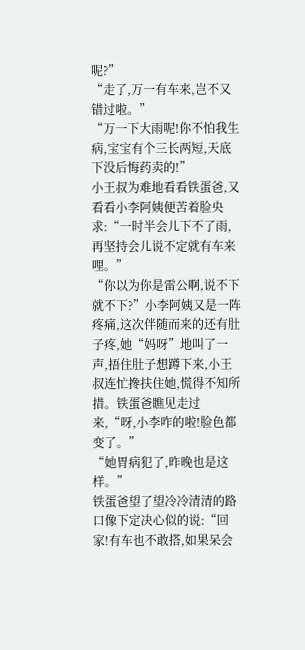呢?”
“走了,万一有车来,岂不又错过啦。”
“万一下大雨呢!你不怕我生病,宝宝有个三长两短,天底下没后悔药卖的!”
小王叔为难地看看铁蛋爸,又看看小李阿姨便苦着脸央求:“一时半会儿下不了雨,再坚持会儿说不定就有车来哩。”
“你以为你是雷公啊,说不下就不下?”小李阿姨又是一阵疼痛,这次伴随而来的还有肚子疼,她“妈呀”地叫了一声,捂住肚子想蹲下来,小王叔连忙搀扶住她,慌得不知所措。铁蛋爸瞧见走过来,“呀,小李咋的啦!脸色都变了。”
“她胃病犯了,昨晚也是这样。”
铁蛋爸望了望冷冷清清的路口像下定决心似的说:“回家!有车也不敢搭,如果呆会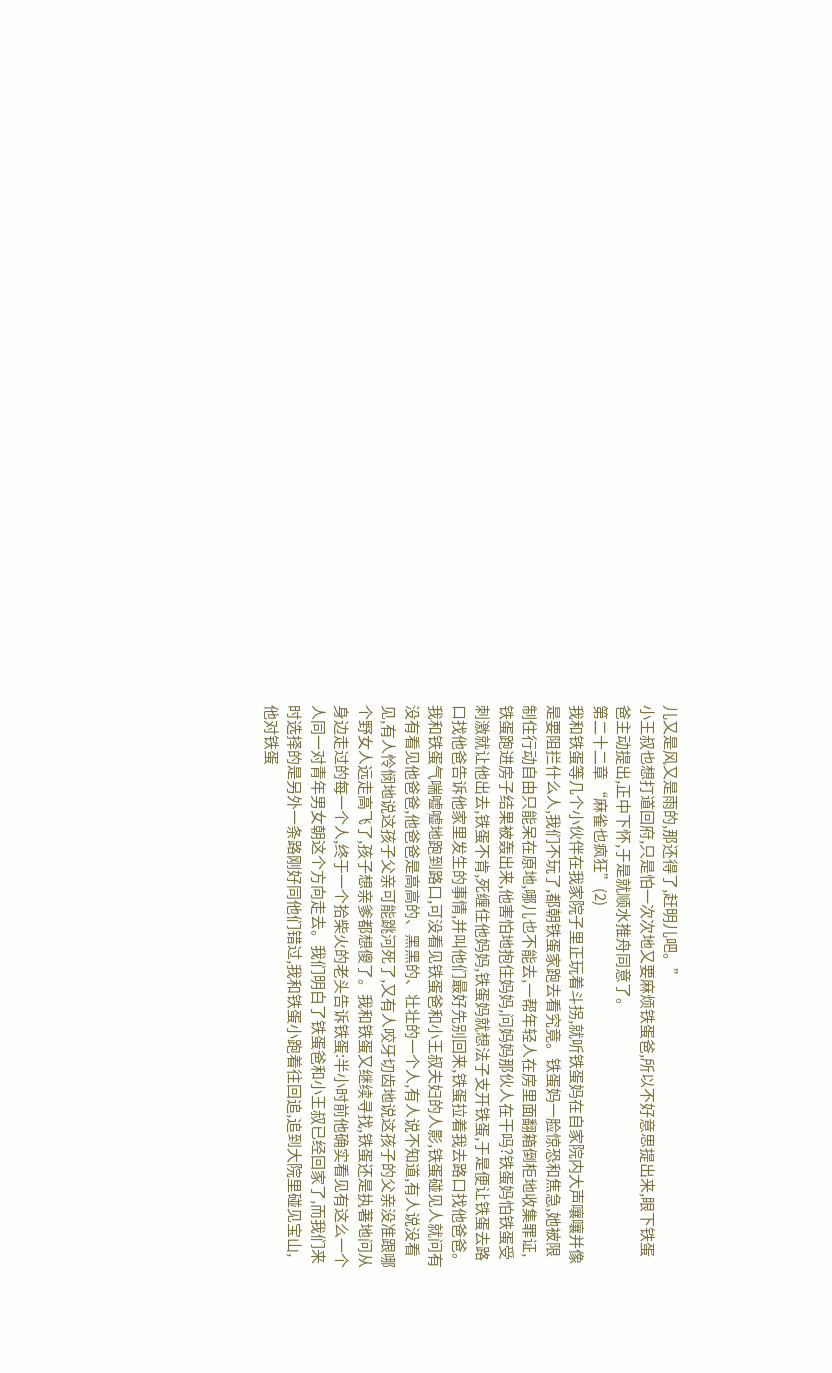儿又是风又是雨的,那还得了,赶明儿吧。”
小王叔也想打道回府,只是怕一次次地又要麻烦铁蛋爸,所以不好意思提出来,眼下铁蛋爸主动提出,正中下怀,于是就顺水推舟同意了。
第二十二章 “麻雀也疯狂”(2)
我和铁蛋等几个小伙伴在我家院子里正玩着斗拐,就听铁蛋妈在自家院内大声嚷嚷并像是要阻拦什么人,我们不玩了,都朝铁蛋家跑去看究竟。铁蛋妈一脸惊恐和焦急,她被限制住行动自由只能呆在原地,哪儿也不能去,一帮年轻人在房里面翻箱倒柜地收集罪证,铁蛋跑进房子结果被轰出来,他害怕地抱住妈妈,问妈妈那伙人在干吗?铁蛋妈怕铁蛋受刺激就让他出去,铁蛋不肯,死缠住他妈妈,铁蛋妈就想法子支开铁蛋,于是便让铁蛋去路口找他爸告诉他家里发生的事情,并叫他们最好先别回来,铁蛋拉着我去路口找他爸爸。我和铁蛋气喘嘘嘘地跑到路口,可没看见铁蛋爸和小王叔夫妇的人影,铁蛋碰见人就问有没有看见他爸爸,他爸爸是高高的、黑黑的、壮壮的一个人,有人说不知道,有人说没看见,有人怜悯地说这孩子父亲可能跳河死了,又有人咬牙切齿地说这孩子的父亲没准跟哪个野女人远走高飞了,孩子想亲爹都想傻了。我和铁蛋又继续寻找,铁蛋还是执著地问从身边走过的每一个人,终于一个拾柴火的老头告诉铁蛋:半小时前他确实看见有这么一个人同一对青年男女朝这个方向走去。我们明白了铁蛋爸和小王叔已经回家了,而我们来时选择的是另外一条路刚好同他们错过,我和铁蛋小跑着往回追,追到大院里碰见宝山,他对铁蛋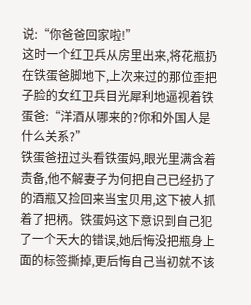说:“你爸爸回家啦!”
这时一个红卫兵从房里出来,将花瓶扔在铁蛋爸脚地下,上次来过的那位歪把子脸的女红卫兵目光犀利地逼视着铁蛋爸:“洋酒从哪来的?你和外国人是什么关系?”
铁蛋爸扭过头看铁蛋妈,眼光里满含着责备,他不解妻子为何把自己已经扔了的酒瓶又捡回来当宝贝用,这下被人抓着了把柄。铁蛋妈这下意识到自己犯了一个天大的错误,她后悔没把瓶身上面的标签撕掉,更后悔自己当初就不该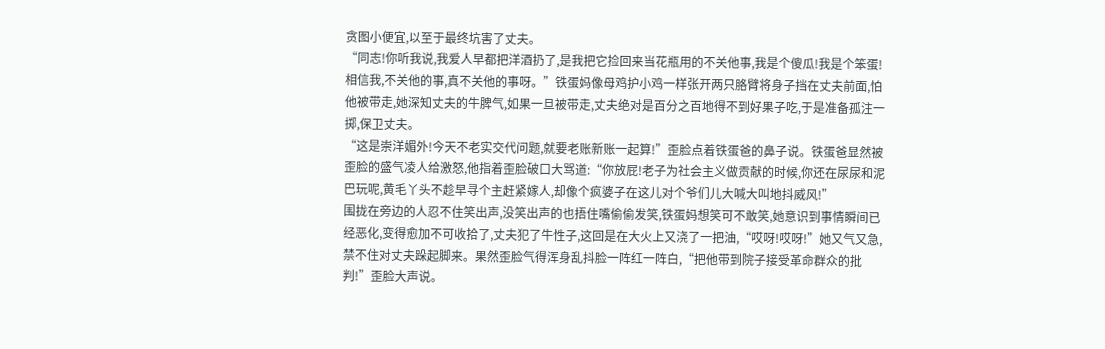贪图小便宜,以至于最终坑害了丈夫。
“同志!你听我说,我爱人早都把洋酒扔了,是我把它捡回来当花瓶用的不关他事,我是个傻瓜!我是个笨蛋!相信我,不关他的事,真不关他的事呀。”铁蛋妈像母鸡护小鸡一样张开两只胳臂将身子挡在丈夫前面,怕他被带走,她深知丈夫的牛脾气,如果一旦被带走,丈夫绝对是百分之百地得不到好果子吃,于是准备孤注一掷,保卫丈夫。
“这是崇洋媚外!今天不老实交代问题,就要老账新账一起算!”歪脸点着铁蛋爸的鼻子说。铁蛋爸显然被歪脸的盛气凌人给激怒,他指着歪脸破口大骂道:“你放屁!老子为社会主义做贡献的时候,你还在尿尿和泥巴玩呢,黄毛丫头不趁早寻个主赶紧嫁人,却像个疯婆子在这儿对个爷们儿大喊大叫地抖威风!”
围拢在旁边的人忍不住笑出声,没笑出声的也捂住嘴偷偷发笑,铁蛋妈想笑可不敢笑,她意识到事情瞬间已经恶化,变得愈加不可收拾了,丈夫犯了牛性子,这回是在大火上又浇了一把油,“哎呀!哎呀!”她又气又急,禁不住对丈夫跺起脚来。果然歪脸气得浑身乱抖脸一阵红一阵白,“把他带到院子接受革命群众的批判!”歪脸大声说。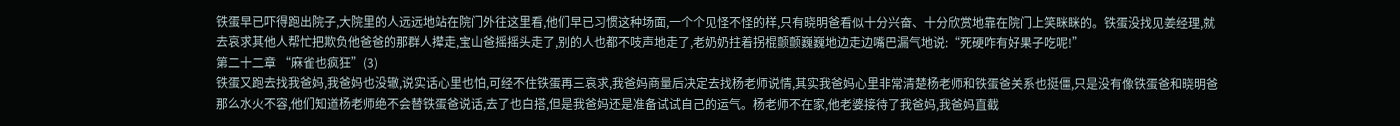铁蛋早已吓得跑出院子,大院里的人远远地站在院门外往这里看,他们早已习惯这种场面,一个个见怪不怪的样,只有晓明爸看似十分兴奋、十分欣赏地靠在院门上笑眯眯的。铁蛋没找见姜经理,就去哀求其他人帮忙把欺负他爸爸的那群人撵走,宝山爸摇摇头走了,别的人也都不吱声地走了,老奶奶拄着拐棍颤颤巍巍地边走边嘴巴漏气地说:“死硬咋有好果子吃呢!”
第二十二章 “麻雀也疯狂”(3)
铁蛋又跑去找我爸妈,我爸妈也没辙,说实话心里也怕,可经不住铁蛋再三哀求,我爸妈商量后决定去找杨老师说情,其实我爸妈心里非常清楚杨老师和铁蛋爸关系也挺僵,只是没有像铁蛋爸和晓明爸那么水火不容,他们知道杨老师绝不会替铁蛋爸说话,去了也白搭,但是我爸妈还是准备试试自己的运气。杨老师不在家,他老婆接待了我爸妈,我爸妈直截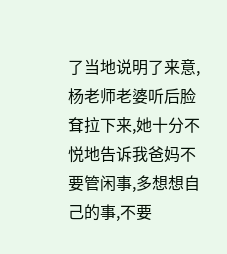了当地说明了来意,杨老师老婆听后脸耷拉下来,她十分不悦地告诉我爸妈不要管闲事,多想想自己的事,不要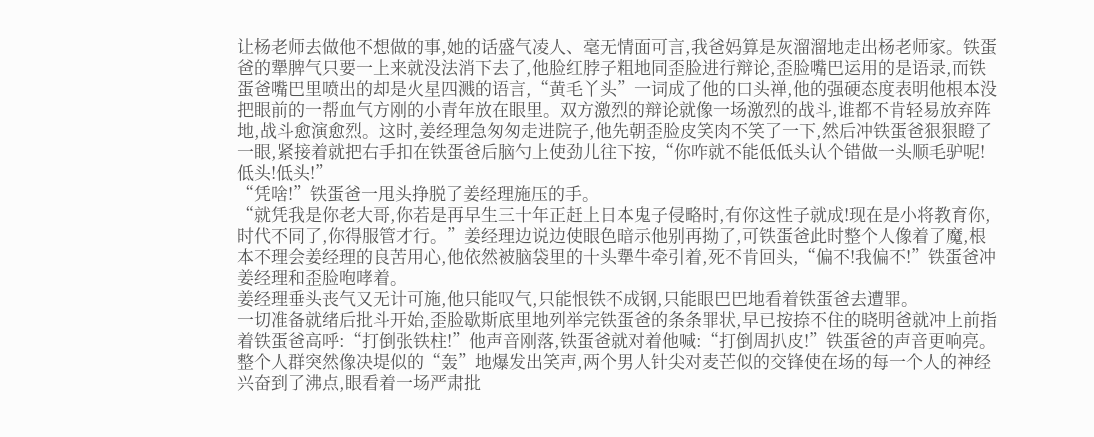让杨老师去做他不想做的事,她的话盛气凌人、毫无情面可言,我爸妈算是灰溜溜地走出杨老师家。铁蛋爸的犟脾气只要一上来就没法消下去了,他脸红脖子粗地同歪脸进行辩论,歪脸嘴巴运用的是语录,而铁蛋爸嘴巴里喷出的却是火星四溅的语言,“黄毛丫头”一词成了他的口头禅,他的强硬态度表明他根本没把眼前的一帮血气方刚的小青年放在眼里。双方激烈的辩论就像一场激烈的战斗,谁都不肯轻易放弃阵地,战斗愈演愈烈。这时,姜经理急匆匆走进院子,他先朝歪脸皮笑肉不笑了一下,然后冲铁蛋爸狠狠瞪了一眼,紧接着就把右手扣在铁蛋爸后脑勺上使劲儿往下按,“你咋就不能低低头认个错做一头顺毛驴呢!低头!低头!”
“凭啥!”铁蛋爸一甩头挣脱了姜经理施压的手。
“就凭我是你老大哥,你若是再早生三十年正赶上日本鬼子侵略时,有你这性子就成!现在是小将教育你,时代不同了,你得服管才行。”姜经理边说边使眼色暗示他别再拗了,可铁蛋爸此时整个人像着了魔,根本不理会姜经理的良苦用心,他依然被脑袋里的十头犟牛牵引着,死不肯回头,“偏不!我偏不!”铁蛋爸冲姜经理和歪脸咆哮着。
姜经理垂头丧气又无计可施,他只能叹气,只能恨铁不成钢,只能眼巴巴地看着铁蛋爸去遭罪。
一切准备就绪后批斗开始,歪脸歇斯底里地列举完铁蛋爸的条条罪状,早已按捺不住的晓明爸就冲上前指着铁蛋爸高呼:“打倒张铁柱!”他声音刚落,铁蛋爸就对着他喊:“打倒周扒皮!”铁蛋爸的声音更响亮。整个人群突然像决堤似的“轰”地爆发出笑声,两个男人针尖对麦芒似的交锋使在场的每一个人的神经兴奋到了沸点,眼看着一场严肃批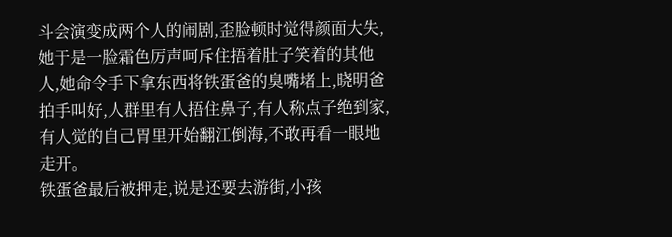斗会演变成两个人的闹剧,歪脸顿时觉得颜面大失,她于是一脸霜色厉声呵斥住捂着肚子笑着的其他人,她命令手下拿东西将铁蛋爸的臭嘴堵上,晓明爸拍手叫好,人群里有人捂住鼻子,有人称点子绝到家,有人觉的自己胃里开始翻江倒海,不敢再看一眼地走开。
铁蛋爸最后被押走,说是还要去游街,小孩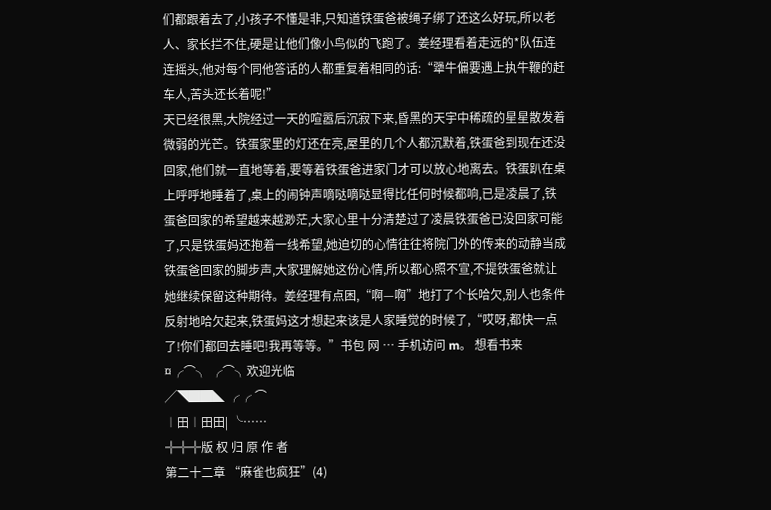们都跟着去了,小孩子不懂是非,只知道铁蛋爸被绳子绑了还这么好玩,所以老人、家长拦不住,硬是让他们像小鸟似的飞跑了。姜经理看着走远的*队伍连连摇头,他对每个同他答话的人都重复着相同的话:“犟牛偏要遇上执牛鞭的赶车人,苦头还长着呢!”
天已经很黑,大院经过一天的喧嚣后沉寂下来,昏黑的天宇中稀疏的星星散发着微弱的光芒。铁蛋家里的灯还在亮,屋里的几个人都沉默着,铁蛋爸到现在还没回家,他们就一直地等着,要等着铁蛋爸进家门才可以放心地离去。铁蛋趴在桌上呼呼地睡着了,桌上的闹钟声嘀哒嘀哒显得比任何时候都响,已是凌晨了,铁蛋爸回家的希望越来越渺茫,大家心里十分清楚过了凌晨铁蛋爸已没回家可能了,只是铁蛋妈还抱着一线希望,她迫切的心情往往将院门外的传来的动静当成铁蛋爸回家的脚步声,大家理解她这份心情,所以都心照不宣,不提铁蛋爸就让她继续保留这种期待。姜经理有点困,“啊—啊”地打了个长哈欠,别人也条件反射地哈欠起来,铁蛋妈这才想起来该是人家睡觉的时候了,“哎呀,都快一点了!你们都回去睡吧!我再等等。”书包 网 … 手机访问 m。 想看书来
¤╭⌒╮ ╭⌒╮欢迎光临
╱◥██◣ ╭╭ ⌒
︱田︱田田| ╰……
╬╬╬版 权 归 原 作 者
第二十二章 “麻雀也疯狂”(4)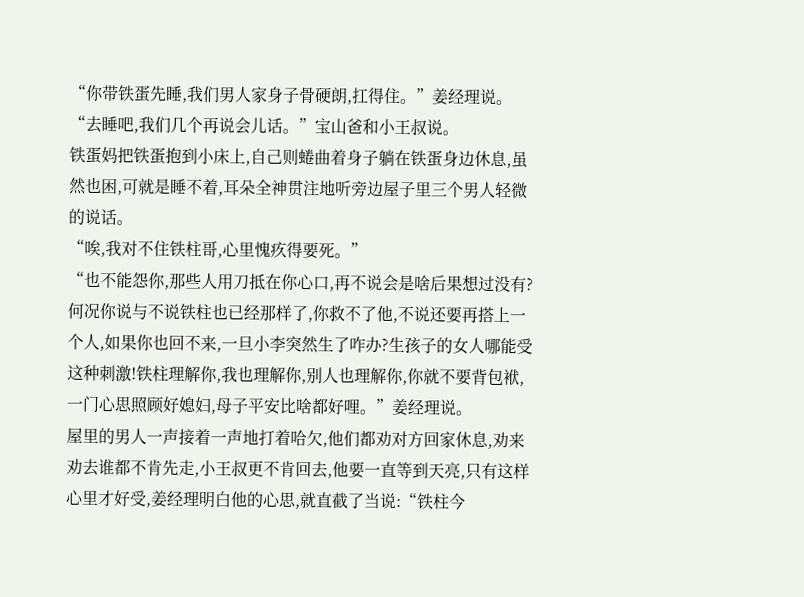“你带铁蛋先睡,我们男人家身子骨硬朗,扛得住。”姜经理说。
“去睡吧,我们几个再说会儿话。”宝山爸和小王叔说。
铁蛋妈把铁蛋抱到小床上,自己则蜷曲着身子躺在铁蛋身边休息,虽然也困,可就是睡不着,耳朵全神贯注地听旁边屋子里三个男人轻微的说话。
“唉,我对不住铁柱哥,心里愧疚得要死。”
“也不能怨你,那些人用刀抵在你心口,再不说会是啥后果想过没有?何况你说与不说铁柱也已经那样了,你救不了他,不说还要再搭上一个人,如果你也回不来,一旦小李突然生了咋办?生孩子的女人哪能受这种刺激!铁柱理解你,我也理解你,别人也理解你,你就不要背包袱,一门心思照顾好媳妇,母子平安比啥都好哩。”姜经理说。
屋里的男人一声接着一声地打着哈欠,他们都劝对方回家休息,劝来劝去谁都不肯先走,小王叔更不肯回去,他要一直等到天亮,只有这样心里才好受,姜经理明白他的心思,就直截了当说:“铁柱今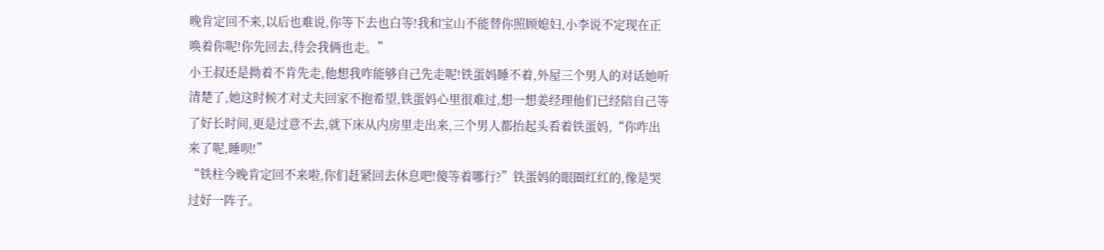晚肯定回不来,以后也难说,你等下去也白等!我和宝山不能替你照顾媳妇,小李说不定现在正唤着你呢!你先回去,待会我俩也走。”
小王叔还是拗着不肯先走,他想我咋能够自己先走呢!铁蛋妈睡不着,外屋三个男人的对话她听清楚了,她这时候才对丈夫回家不抱希望,铁蛋妈心里很难过,想一想姜经理他们已经陪自己等了好长时间,更是过意不去,就下床从内房里走出来,三个男人都抬起头看着铁蛋妈,“你咋出来了呢,睡呗!”
“铁柱今晚肯定回不来啦,你们赶紧回去休息吧!傻等着哪行?”铁蛋妈的眼圈红红的,像是哭过好一阵子。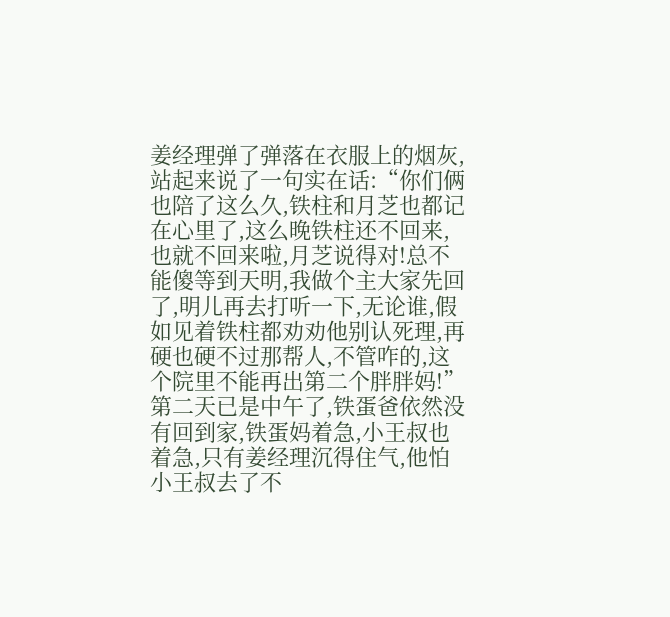姜经理弹了弹落在衣服上的烟灰,站起来说了一句实在话:“你们俩也陪了这么久,铁柱和月芝也都记在心里了,这么晚铁柱还不回来,也就不回来啦,月芝说得对!总不能傻等到天明,我做个主大家先回了,明儿再去打听一下,无论谁,假如见着铁柱都劝劝他别认死理,再硬也硬不过那帮人,不管咋的,这个院里不能再出第二个胖胖妈!”
第二天已是中午了,铁蛋爸依然没有回到家,铁蛋妈着急,小王叔也着急,只有姜经理沉得住气,他怕小王叔去了不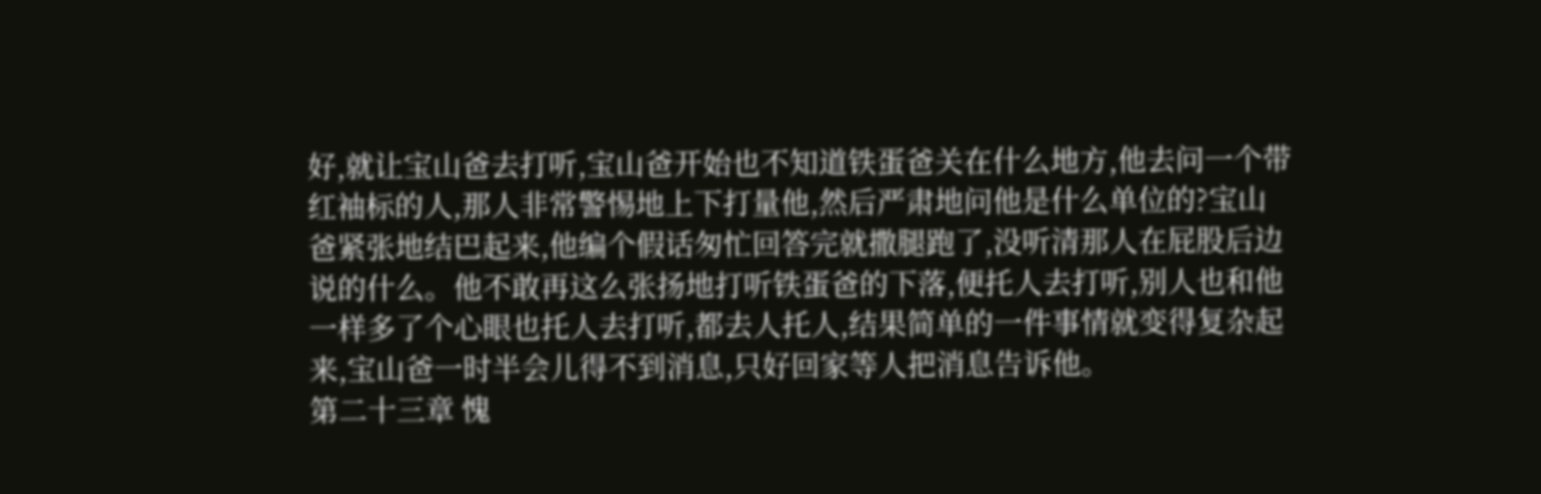好,就让宝山爸去打听,宝山爸开始也不知道铁蛋爸关在什么地方,他去问一个带红袖标的人,那人非常警惕地上下打量他,然后严肃地问他是什么单位的?宝山爸紧张地结巴起来,他编个假话匆忙回答完就撒腿跑了,没听清那人在屁股后边说的什么。他不敢再这么张扬地打听铁蛋爸的下落,便托人去打听,别人也和他一样多了个心眼也托人去打听,都去人托人,结果简单的一件事情就变得复杂起来,宝山爸一时半会儿得不到消息,只好回家等人把消息告诉他。
第二十三章 愧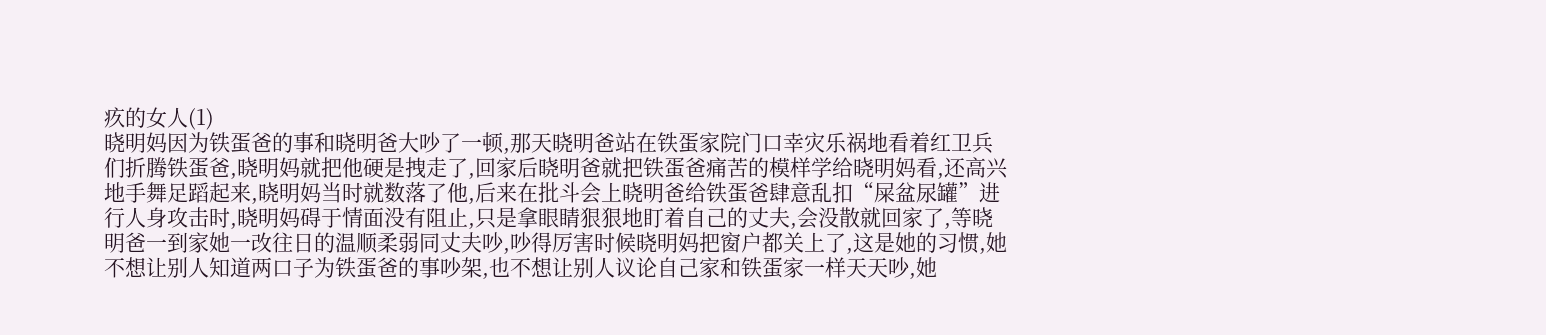疚的女人(1)
晓明妈因为铁蛋爸的事和晓明爸大吵了一顿,那天晓明爸站在铁蛋家院门口幸灾乐祸地看着红卫兵们折腾铁蛋爸,晓明妈就把他硬是拽走了,回家后晓明爸就把铁蛋爸痛苦的模样学给晓明妈看,还高兴地手舞足蹈起来,晓明妈当时就数落了他,后来在批斗会上晓明爸给铁蛋爸肆意乱扣“屎盆尿罐”进行人身攻击时,晓明妈碍于情面没有阻止,只是拿眼睛狠狠地盯着自己的丈夫,会没散就回家了,等晓明爸一到家她一改往日的温顺柔弱同丈夫吵,吵得厉害时候晓明妈把窗户都关上了,这是她的习惯,她不想让别人知道两口子为铁蛋爸的事吵架,也不想让别人议论自己家和铁蛋家一样天天吵,她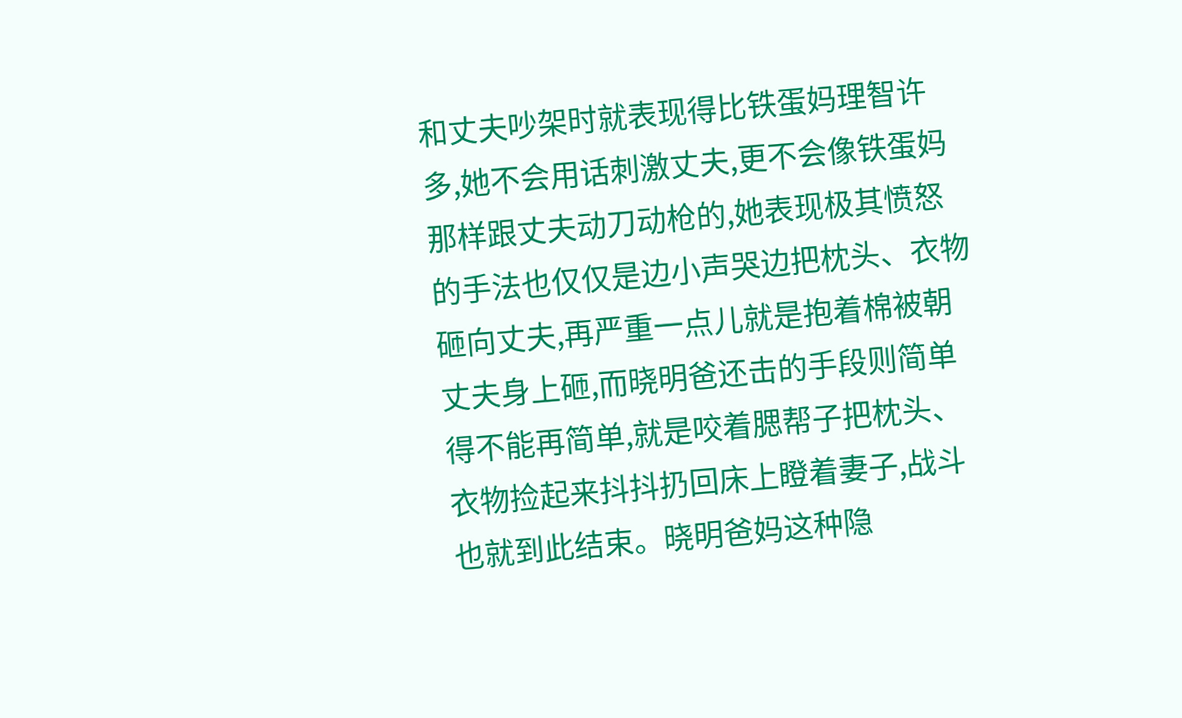和丈夫吵架时就表现得比铁蛋妈理智许多,她不会用话刺激丈夫,更不会像铁蛋妈那样跟丈夫动刀动枪的,她表现极其愤怒的手法也仅仅是边小声哭边把枕头、衣物砸向丈夫,再严重一点儿就是抱着棉被朝丈夫身上砸,而晓明爸还击的手段则简单得不能再简单,就是咬着腮帮子把枕头、衣物捡起来抖抖扔回床上瞪着妻子,战斗也就到此结束。晓明爸妈这种隐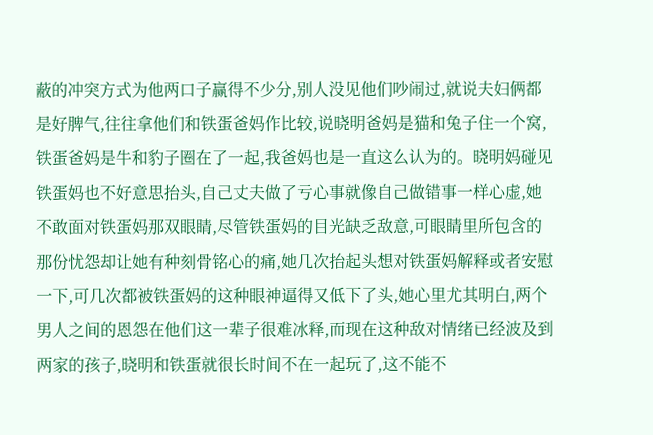蔽的冲突方式为他两口子赢得不少分,别人没见他们吵闹过,就说夫妇俩都是好脾气,往往拿他们和铁蛋爸妈作比较,说晓明爸妈是猫和兔子住一个窝,铁蛋爸妈是牛和豹子圈在了一起,我爸妈也是一直这么认为的。晓明妈碰见铁蛋妈也不好意思抬头,自己丈夫做了亏心事就像自己做错事一样心虚,她不敢面对铁蛋妈那双眼睛,尽管铁蛋妈的目光缺乏敌意,可眼睛里所包含的那份忧怨却让她有种刻骨铭心的痛,她几次抬起头想对铁蛋妈解释或者安慰一下,可几次都被铁蛋妈的这种眼神逼得又低下了头,她心里尤其明白,两个男人之间的恩怨在他们这一辈子很难冰释,而现在这种敌对情绪已经波及到两家的孩子,晓明和铁蛋就很长时间不在一起玩了,这不能不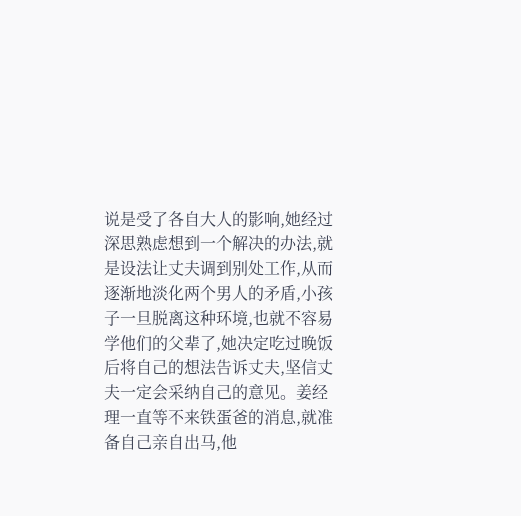说是受了各自大人的影响,她经过深思熟虑想到一个解决的办法,就是设法让丈夫调到别处工作,从而逐渐地淡化两个男人的矛盾,小孩子一旦脱离这种环境,也就不容易学他们的父辈了,她决定吃过晚饭后将自己的想法告诉丈夫,坚信丈夫一定会采纳自己的意见。姜经理一直等不来铁蛋爸的消息,就准备自己亲自出马,他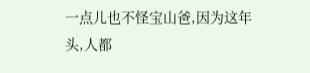一点儿也不怪宝山爸,因为这年头,人都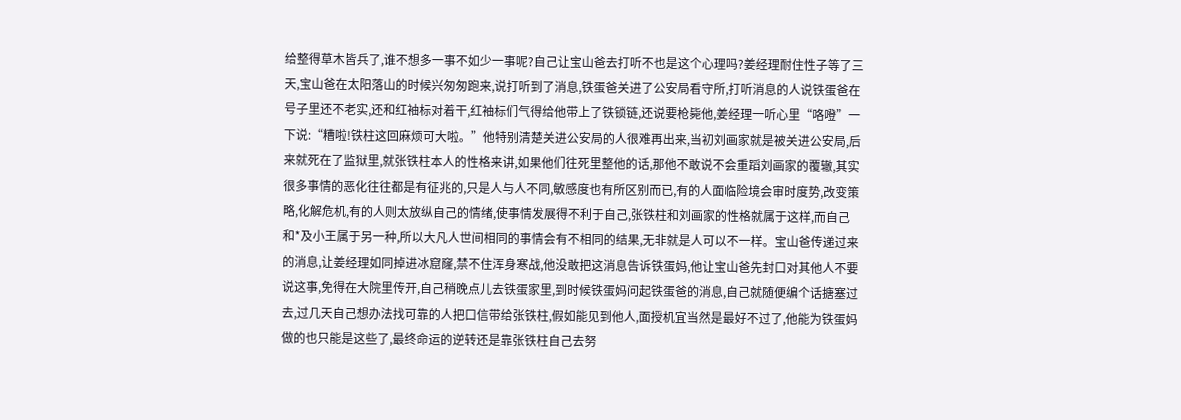给整得草木皆兵了,谁不想多一事不如少一事呢?自己让宝山爸去打听不也是这个心理吗?姜经理耐住性子等了三天,宝山爸在太阳落山的时候兴匆匆跑来,说打听到了消息,铁蛋爸关进了公安局看守所,打听消息的人说铁蛋爸在号子里还不老实,还和红袖标对着干,红袖标们气得给他带上了铁锁链,还说要枪毙他,姜经理一听心里“咯噔”一下说:“糟啦!铁柱这回麻烦可大啦。”他特别清楚关进公安局的人很难再出来,当初刘画家就是被关进公安局,后来就死在了监狱里,就张铁柱本人的性格来讲,如果他们往死里整他的话,那他不敢说不会重蹈刘画家的覆辙,其实很多事情的恶化往往都是有征兆的,只是人与人不同,敏感度也有所区别而已,有的人面临险境会审时度势,改变策略,化解危机,有的人则太放纵自己的情绪,使事情发展得不利于自己,张铁柱和刘画家的性格就属于这样,而自己和*及小王属于另一种,所以大凡人世间相同的事情会有不相同的结果,无非就是人可以不一样。宝山爸传递过来的消息,让姜经理如同掉进冰窟窿,禁不住浑身寒战,他没敢把这消息告诉铁蛋妈,他让宝山爸先封口对其他人不要说这事,免得在大院里传开,自己稍晚点儿去铁蛋家里,到时候铁蛋妈问起铁蛋爸的消息,自己就随便编个话搪塞过去,过几天自己想办法找可靠的人把口信带给张铁柱,假如能见到他人,面授机宜当然是最好不过了,他能为铁蛋妈做的也只能是这些了,最终命运的逆转还是靠张铁柱自己去努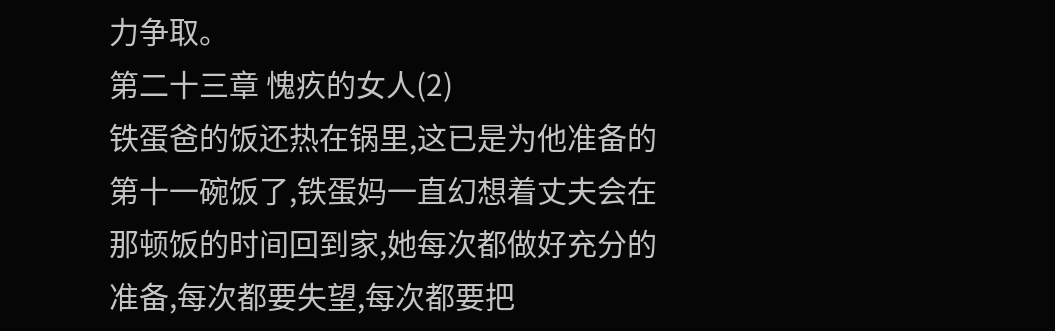力争取。
第二十三章 愧疚的女人(2)
铁蛋爸的饭还热在锅里,这已是为他准备的第十一碗饭了,铁蛋妈一直幻想着丈夫会在那顿饭的时间回到家,她每次都做好充分的准备,每次都要失望,每次都要把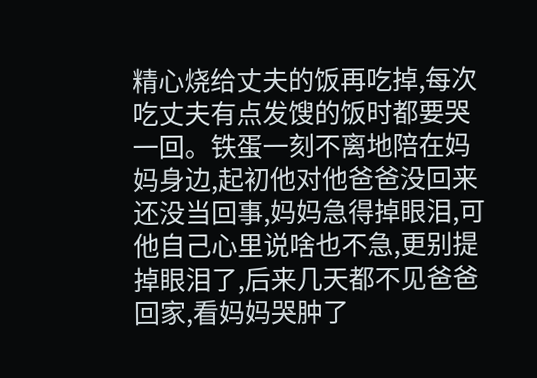精心烧给丈夫的饭再吃掉,每次吃丈夫有点发馊的饭时都要哭一回。铁蛋一刻不离地陪在妈妈身边,起初他对他爸爸没回来还没当回事,妈妈急得掉眼泪,可他自己心里说啥也不急,更别提掉眼泪了,后来几天都不见爸爸回家,看妈妈哭肿了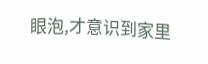眼泡,才意识到家里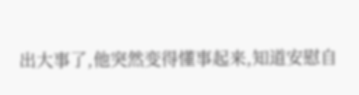出大事了,他突然变得懂事起来,知道安慰自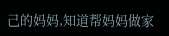己的妈妈,知道帮妈妈做家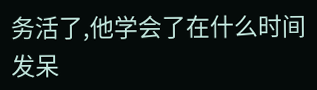务活了,他学会了在什么时间发呆